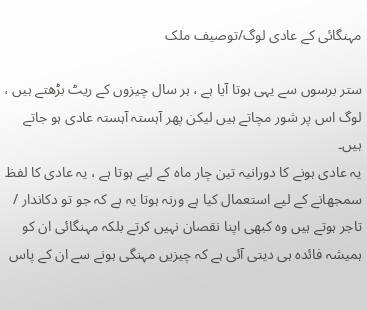مہنگائی کے عادی لوگ/توصیف ملک

ستر برسوں سے یہی ہوتا آیا ہے ، ہر سال چیزوں کے ریٹ بڑھتے ہیں ، لوگ اس پر شور مچاتے ہیں لیکن پھر آہستہ آہستہ عادی ہو جاتے ہیں۔
یہ عادی ہونے کا دورانیہ تین چار ماہ کے لیے ہوتا ہے ، یہ عادی کا لفظ سمجھانے کے لیے استعمال کیا ہے ورنہ ہوتا یہ ہے کہ جو تو دکاندار / تاجر ہوتے ہیں وہ کبھی اپنا نقصان نہیں کرتے بلکہ مہنگائی ان کو ہمیشہ فائدہ ہی دیتی آئی ہے کہ چیزیں مہنگی ہونے سے ان کے پاس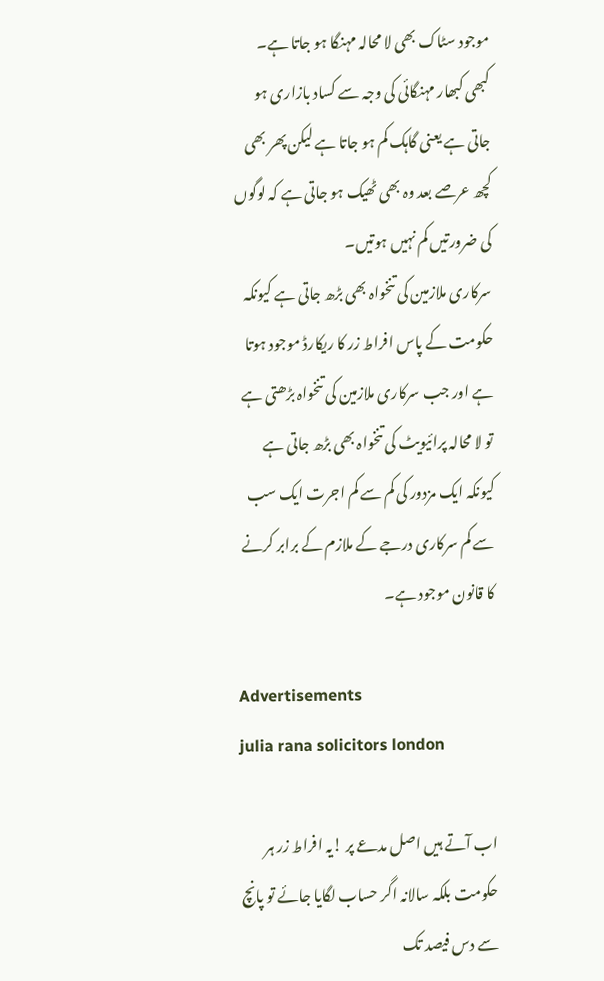موجود سٹاک بھی لا محالہ مہنگا ہو جاتا ہے۔
کبھی کبھار مہنگائی کی وجہ سے کساد بازاری ہو جاتی ہے یعنی گاہک کم ہو جاتا ہے لیکن پھر بھی کچھ عرصے بعد وہ بھی ٹھیک ہو جاتی ہے کہ لوگوں کی ضرورتیں کم نہیں ہوتیں۔
سرکاری ملازمین کی تنخواہ بھی بڑھ جاتی ہے کیونکہ حکومت کے پاس افراط زر کا ریکارڈ موجود ہوتا ہے اور جب سرکاری ملازمین کی تنخواہ بڑھتی ہے تو لا محالہ پرائیویٹ کی تنخواہ بھی بڑھ جاتی ہے کیونکہ ایک مزدور کی کم سے کم اجرت ایک سب سے کم سرکاری درجے کے ملازم کے برابر کرنے کا قانون موجود ہے۔

Advertisements
julia rana solicitors london

اب آتے ہیں اصل مدعے پر !یہ افراط زر ہر حکومت بلکہ سالانہ اگر حساب لگایا جائے تو پانچ سے دس فیصد تک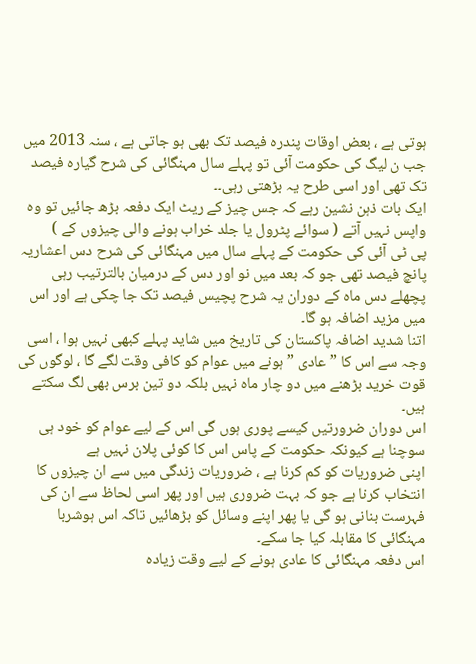ہوتی ہے ، بعض اوقات پندرہ فیصد تک بھی ہو جاتی ہے ، سنہ 2013 میں جب ن لیگ کی حکومت آئی تو پہلے سال مہنگائی کی شرح گیارہ فیصد تک تھی اور اسی طرح یہ بڑھتی رہی۔۔
ایک بات ذہن نشین رہے کہ جس چیز کے ریٹ ایک دفعہ بڑھ جائیں تو وہ واپس نہیں آتے ( سوائے پٹرول یا جلد خراب ہونے والی چیزوں کے )
پی ٹی آئی کی حکومت کے پہلے سال میں مہنگائی کی شرح دس اعشاریہ پانچ فیصد تھی جو کہ بعد میں نو اور دس کے درمیان بالترتیب رہی
پچھلے دس ماہ کے دوران یہ شرح پچیس فیصد تک جا چکی ہے اور اس میں مزید اضافہ ہو گا۔
اتنا شدید اضافہ پاکستان کی تاریخ میں شاید پہلے کبھی نہیں ہوا ، اسی وجہ سے اس کا ” عادی ” ہونے میں عوام کو کافی وقت لگے گا ، لوگوں کی قوت خرید بڑھنے میں دو چار ماہ نہیں بلکہ دو تین برس بھی لگ سکتے ہیں۔
اس دوران ضرورتیں کیسے پوری ہوں گی اس کے لیے عوام کو خود ہی سوچنا ہے کیونکہ حکومت کے پاس اس کا کوئی پلان نہیں ہے
اپنی ضروریات کو کم کرنا ہے ، ضروریات زندگی میں سے ان چیزوں کا انتخاب کرنا ہے جو کہ بہت ضروری ہیں اور پھر اسی لحاظ سے ان کی فہرست بنانی ہو گی یا پھر اپنے وسائل کو بڑھائیں تاکہ اس ہوشربا مہنگائی کا مقابلہ کیا جا سکے۔
اس دفعہ مہنگائی کا عادی ہونے کے لیے وقت زیادہ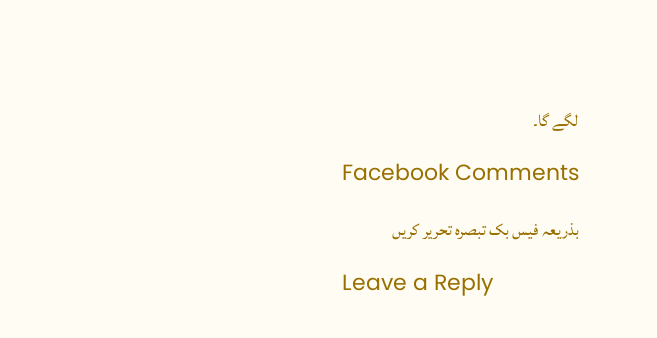لگے گا۔

Facebook Comments

بذریعہ فیس بک تبصرہ تحریر کریں

Leave a Reply